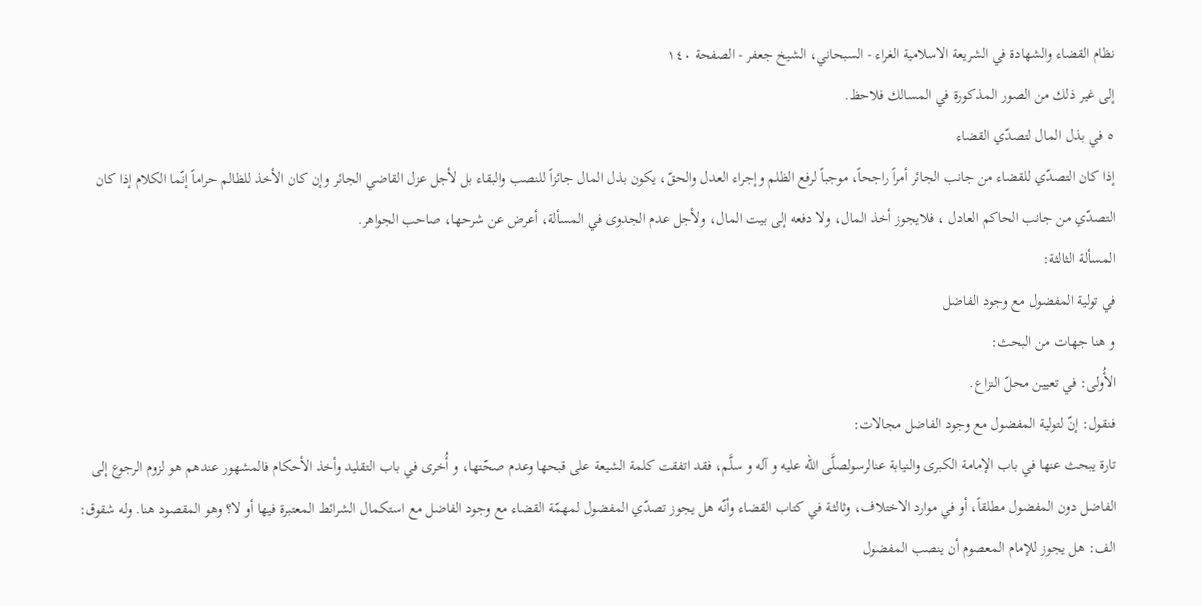نظام القضاء والشهادة في الشريعة الاسلامية الغراء - السبحاني، الشيخ جعفر - الصفحة ١٤٠
إلى غير ذلك من الصور المذكورة في المسالك فلاحظ.
٥ في بذل المال لتصدّي القضاء
إذا كان التصدّي للقضاء من جانب الجائر أمراً راجحاً، موجباً لرفع الظلم وإجراء العدل والحقّ، يكون بذل المال جائزاً للنصب والبقاء بل لأجل عزل القاضي الجائر وإن كان الأخذ للظالم حراماً إنّما الكلام إذا كان التصدّي من جانب الحاكم العادل ، فلايجوز أخذ المال، ولا دفعه إلى بيت المال، ولأجل عدم الجدوى في المسألة، أعرض عن شرحها، صاحب الجواهر.
المسألة الثالثة:
في تولية المفضول مع وجود الفاضل
و هنا جهات من البحث:
الأُولى: في تعيين محلّ النزاع.
فنقول: إنّ لتولية المفضول مع وجود الفاضل مجالات:
تارة يبحث عنها في باب الإمامة الكبرى والنيابة عنالرسولصلَّى الله عليه و آله و سلَّم، فقد اتفقت كلمة الشيعة على قبحها وعدم صحّتها، و أُخرى في باب التقليد وأخذ الأحكام فالمشهور عندهم هو لزوم الرجوع إلى الفاضل دون المفضول مطلقاً، أو في موارد الاختلاف، وثالثـة في كتاب القضاء وأنّه هل يجوز تصدّي المفضول لمهمّة القضاء مع وجود الفاضل مع استكمال الشرائط المعتبرة فيها أو لا؟ وهو المقصود هنا. وله شقوق:
الف: هل يجوز للإمام المعصوم أن ينصب المفضول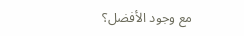مع وجود الأفضل؟